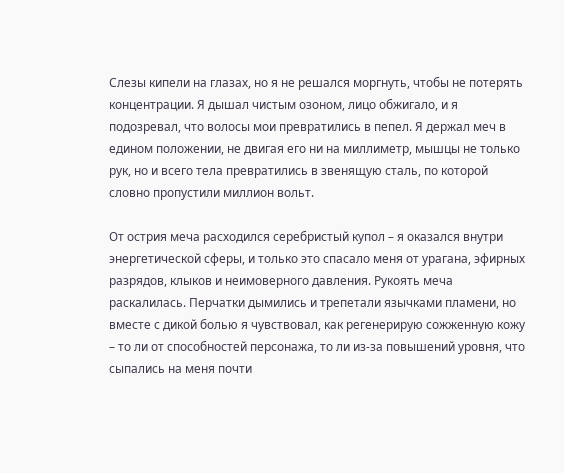Слезы кипели на глазах, но я не решался моргнуть, чтобы не потерять концентрации. Я дышал чистым озоном, лицо обжигало, и я подозревал, что волосы мои превратились в пепел. Я держал меч в едином положении, не двигая его ни на миллиметр, мышцы не только рук, но и всего тела превратились в звенящую сталь, по которой словно пропустили миллион вольт.

От острия меча расходился серебристый купол – я оказался внутри энергетической сферы, и только это спасало меня от урагана, эфирных разрядов, клыков и неимоверного давления. Рукоять меча раскалилась. Перчатки дымились и трепетали язычками пламени, но вместе с дикой болью я чувствовал, как регенерирую сожженную кожу – то ли от способностей персонажа, то ли из-за повышений уровня, что сыпались на меня почти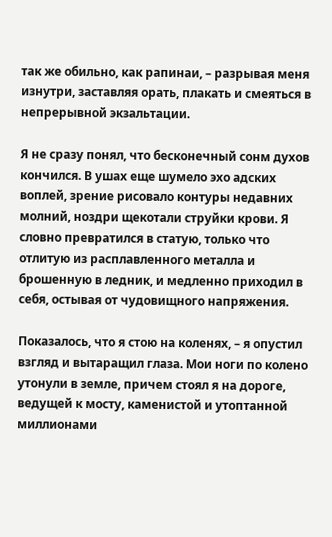так же обильно, как рапинаи, – разрывая меня изнутри, заставляя орать, плакать и смеяться в непрерывной экзальтации.

Я не сразу понял, что бесконечный сонм духов кончился. В ушах еще шумело эхо адских воплей, зрение рисовало контуры недавних молний, ноздри щекотали струйки крови. Я словно превратился в статую, только что отлитую из расплавленного металла и брошенную в ледник, и медленно приходил в себя, остывая от чудовищного напряжения.

Показалось, что я стою на коленях, – я опустил взгляд и вытаращил глаза. Мои ноги по колено утонули в земле, причем стоял я на дороге, ведущей к мосту, каменистой и утоптанной миллионами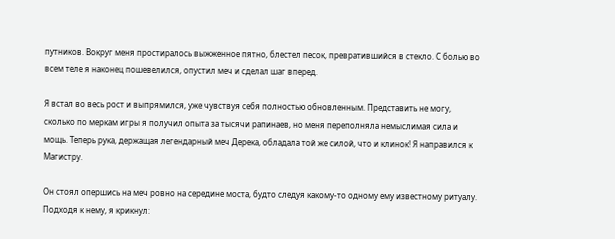путников. Вокруг меня простиралось выжженное пятно, блестел песок, превратившийся в стекло. С болью во всем теле я наконец пошевелился, опустил меч и сделал шаг вперед.

Я встал во весь рост и выпрямился, уже чувствуя себя полностью обновленным. Представить не могу, сколько по меркам игры я получил опыта за тысячи рапинаев, но меня переполняла немыслимая сила и мощь. Теперь рука, держащая легендарный меч Дерека, обладала той же силой, что и клинок! Я направился к Магистру.

Он стоял опершись на меч ровно на середине моста, будто следуя какому-то одному ему известному ритуалу. Подходя к нему, я крикнул: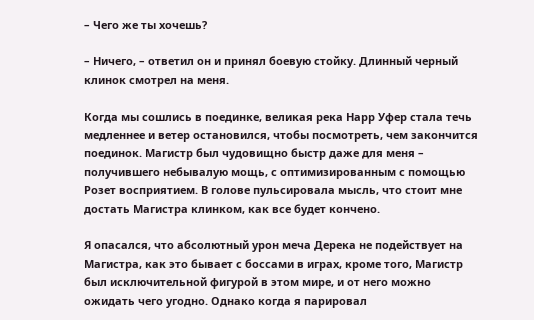– Чего же ты хочешь?

– Ничего, – ответил он и принял боевую стойку. Длинный черный клинок смотрел на меня.

Когда мы сошлись в поединке, великая река Нарр Уфер стала течь медленнее и ветер остановился, чтобы посмотреть, чем закончится поединок. Магистр был чудовищно быстр даже для меня – получившего небывалую мощь, с оптимизированным с помощью Розет восприятием. В голове пульсировала мысль, что стоит мне достать Магистра клинком, как все будет кончено.

Я опасался, что абсолютный урон меча Дерека не подействует на Магистра, как это бывает с боссами в играх, кроме того, Магистр был исключительной фигурой в этом мире, и от него можно ожидать чего угодно. Однако когда я парировал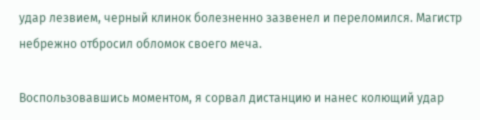удар лезвием, черный клинок болезненно зазвенел и переломился. Магистр небрежно отбросил обломок своего меча.

Воспользовавшись моментом, я сорвал дистанцию и нанес колющий удар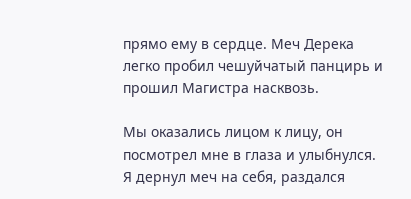прямо ему в сердце. Меч Дерека легко пробил чешуйчатый панцирь и прошил Магистра насквозь.

Мы оказались лицом к лицу, он посмотрел мне в глаза и улыбнулся. Я дернул меч на себя, раздался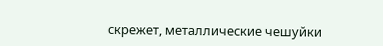скрежет, металлические чешуйки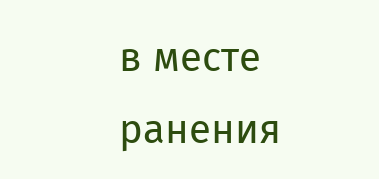в месте ранения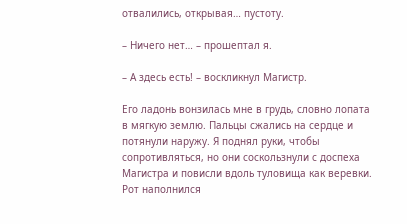отвалились, открывая… пустоту.

– Ничего нет… – прошептал я.

– А здесь есть! – воскликнул Магистр.

Его ладонь вонзилась мне в грудь, словно лопата в мягкую землю. Пальцы сжались на сердце и потянули наружу. Я поднял руки, чтобы сопротивляться, но они соскользнули с доспеха Магистра и повисли вдоль туловища как веревки. Рот наполнился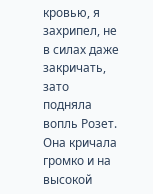кровью, я захрипел, не в силах даже закричать, зато подняла вопль Розет. Она кричала громко и на высокой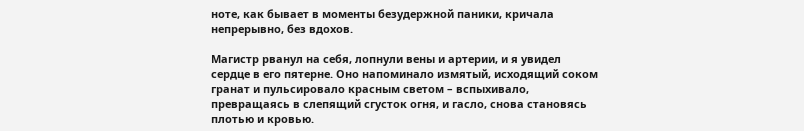ноте, как бывает в моменты безудержной паники, кричала непрерывно, без вдохов.

Магистр рванул на себя, лопнули вены и артерии, и я увидел сердце в его пятерне. Оно напоминало измятый, исходящий соком гранат и пульсировало красным светом – вспыхивало, превращаясь в слепящий сгусток огня, и гасло, снова становясь плотью и кровью.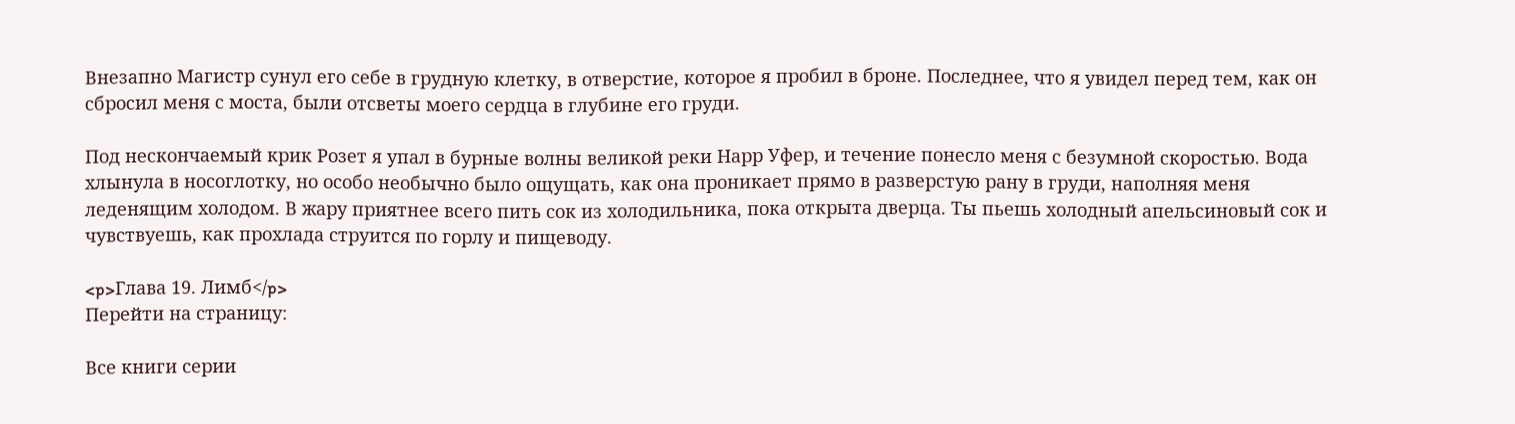Внезапно Магистр сунул его себе в грудную клетку, в отверстие, которое я пробил в броне. Последнее, что я увидел перед тем, как он сбросил меня с моста, были отсветы моего сердца в глубине его груди.

Под нескончаемый крик Розет я упал в бурные волны великой реки Нарр Уфер, и течение понесло меня с безумной скоростью. Вода хлынула в носоглотку, но особо необычно было ощущать, как она проникает прямо в разверстую рану в груди, наполняя меня леденящим холодом. В жару приятнее всего пить сок из холодильника, пока открыта дверца. Ты пьешь холодный апельсиновый сок и чувствуешь, как прохлада струится по горлу и пищеводу.

<p>Глава 19. Лимб</p>
Перейти на страницу:

Все книги серии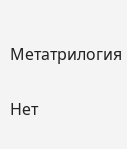Метатрилогия

Нет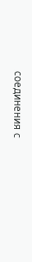соединения с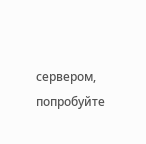сервером, попробуйте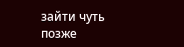зайти чуть позже